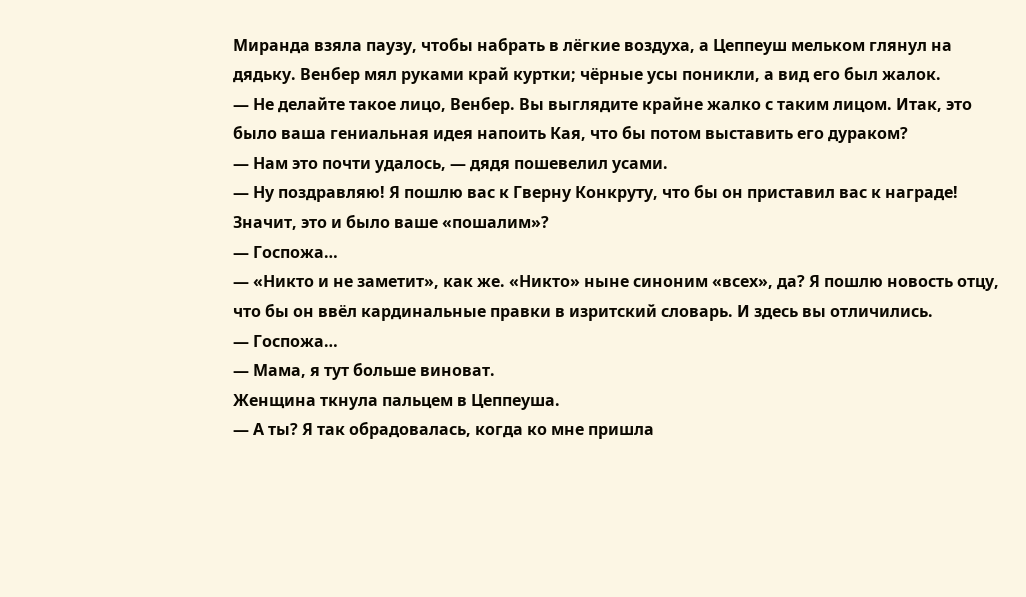Миранда взяла паузу, чтобы набрать в лёгкие воздуха, а Цеппеуш мельком глянул на дядьку. Венбер мял руками край куртки; чёрные усы поникли, а вид его был жалок.
— Не делайте такое лицо, Венбер. Вы выглядите крайне жалко с таким лицом. Итак, это было ваша гениальная идея напоить Кая, что бы потом выставить его дураком?
— Нам это почти удалось, — дядя пошевелил усами.
— Ну поздравляю! Я пошлю вас к Гверну Конкруту, что бы он приставил вас к награде! Значит, это и было ваше «пошалим»?
— Госпожа…
— «Никто и не заметит», как же. «Никто» ныне синоним «всех», да? Я пошлю новость отцу, что бы он ввёл кардинальные правки в изритский словарь. И здесь вы отличились.
— Госпожа…
— Мама, я тут больше виноват.
Женщина ткнула пальцем в Цеппеуша.
— А ты? Я так обрадовалась, когда ко мне пришла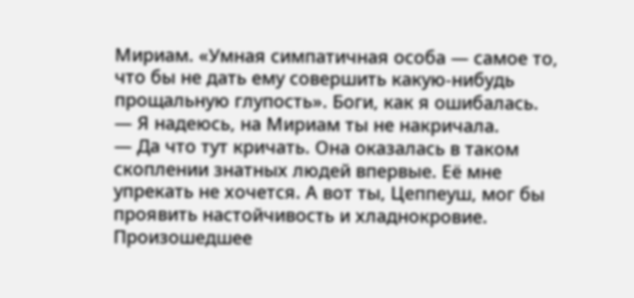Мириам. «Умная симпатичная особа — самое то, что бы не дать ему совершить какую-нибудь прощальную глупость». Боги, как я ошибалась.
— Я надеюсь, на Мириам ты не накричала.
— Да что тут кричать. Она оказалась в таком скоплении знатных людей впервые. Её мне упрекать не хочется. А вот ты, Цеппеуш, мог бы проявить настойчивость и хладнокровие. Произошедшее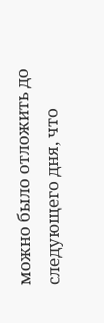можно было отложить до следующего дня, что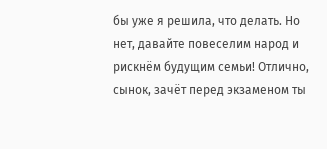бы уже я решила, что делать. Но нет, давайте повеселим народ и рискнём будущим семьи! Отлично, сынок, зачёт перед экзаменом ты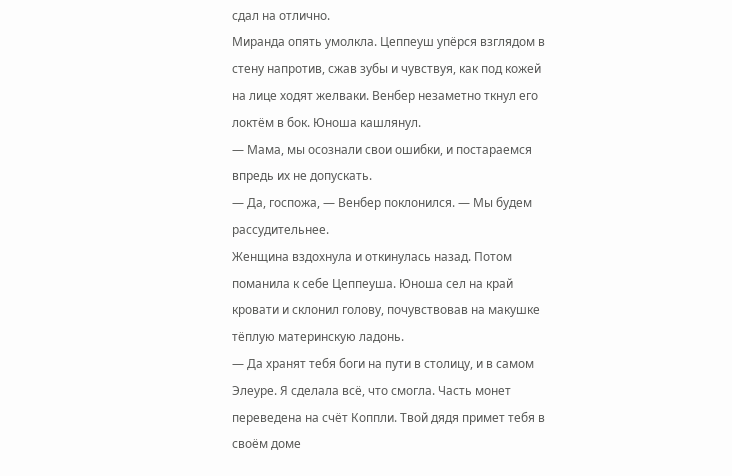сдал на отлично.
Миранда опять умолкла. Цеппеуш упёрся взглядом в стену напротив, сжав зубы и чувствуя, как под кожей на лице ходят желваки. Венбер незаметно ткнул его локтём в бок. Юноша кашлянул.
— Мама, мы осознали свои ошибки, и постараемся впредь их не допускать.
— Да, госпожа, — Венбер поклонился. — Мы будем рассудительнее.
Женщина вздохнула и откинулась назад. Потом поманила к себе Цеппеуша. Юноша сел на край кровати и склонил голову, почувствовав на макушке тёплую материнскую ладонь.
— Да хранят тебя боги на пути в столицу, и в самом Элеуре. Я сделала всё, что смогла. Часть монет переведена на счёт Коппли. Твой дядя примет тебя в своём доме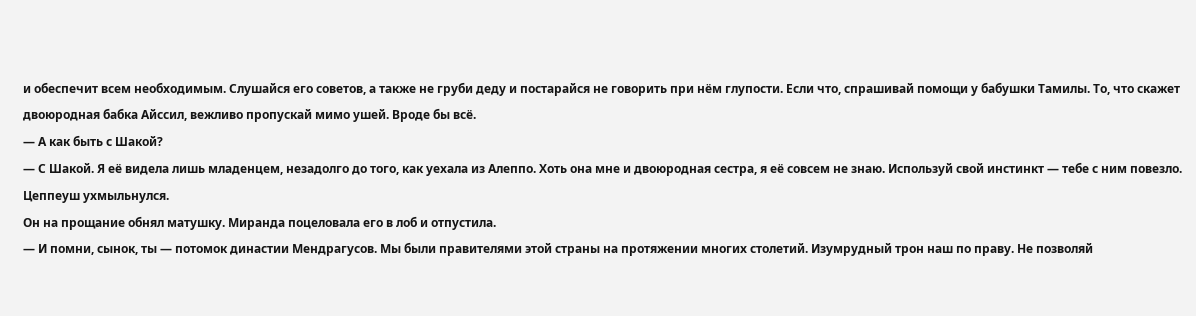и обеспечит всем необходимым. Слушайся его советов, а также не груби деду и постарайся не говорить при нём глупости. Если что, спрашивай помощи у бабушки Тамилы. То, что скажет двоюродная бабка Айссил, вежливо пропускай мимо ушей. Вроде бы всё.
— А как быть с Шакой?
— С Шакой. Я её видела лишь младенцем, незадолго до того, как уехала из Алеппо. Хоть она мне и двоюродная сестра, я её совсем не знаю. Используй свой инстинкт — тебе с ним повезло.
Цеппеуш ухмыльнулся.
Он на прощание обнял матушку. Миранда поцеловала его в лоб и отпустила.
— И помни, сынок, ты — потомок династии Мендрагусов. Мы были правителями этой страны на протяжении многих столетий. Изумрудный трон наш по праву. Не позволяй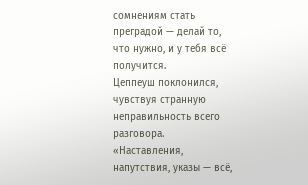сомнениям стать преградой — делай то, что нужно, и у тебя всё получится.
Цеппеуш поклонился, чувствуя странную неправильность всего разговора.
«Наставления, напутствия, указы — всё,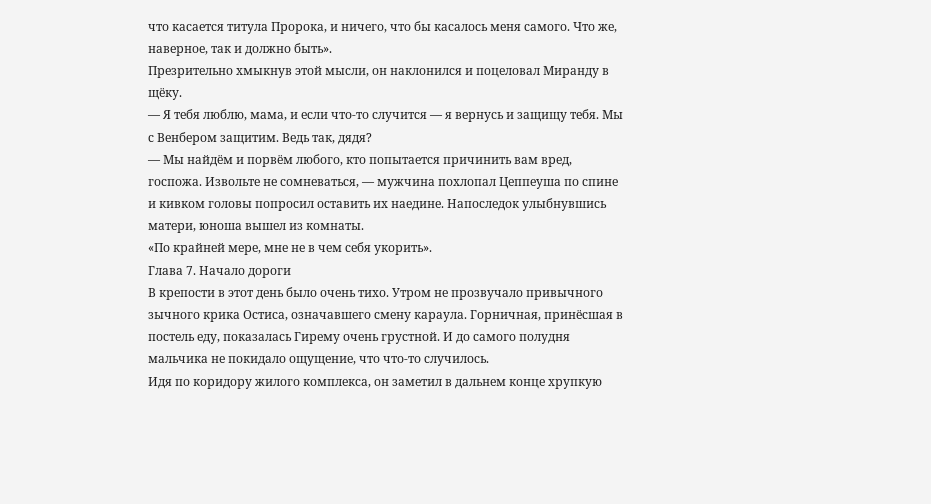что касается титула Пророка, и ничего, что бы касалось меня самого. Что же, наверное, так и должно быть».
Презрительно хмыкнув этой мысли, он наклонился и поцеловал Миранду в щёку.
— Я тебя люблю, мама, и если что-то случится — я вернусь и защищу тебя. Мы с Венбером защитим. Ведь так, дядя?
— Мы найдём и порвём любого, кто попытается причинить вам вред, госпожа. Извольте не сомневаться, — мужчина похлопал Цеппеуша по спине и кивком головы попросил оставить их наедине. Напоследок улыбнувшись матери, юноша вышел из комнаты.
«По крайней мере, мне не в чем себя укорить».
Глава 7. Начало дороги
В крепости в этот день было очень тихо. Утром не прозвучало привычного зычного крика Остиса, означавшего смену караула. Горничная, принёсшая в постель еду, показалась Гирему очень грустной. И до самого полудня мальчика не покидало ощущение, что что-то случилось.
Идя по коридору жилого комплекса, он заметил в дальнем конце хрупкую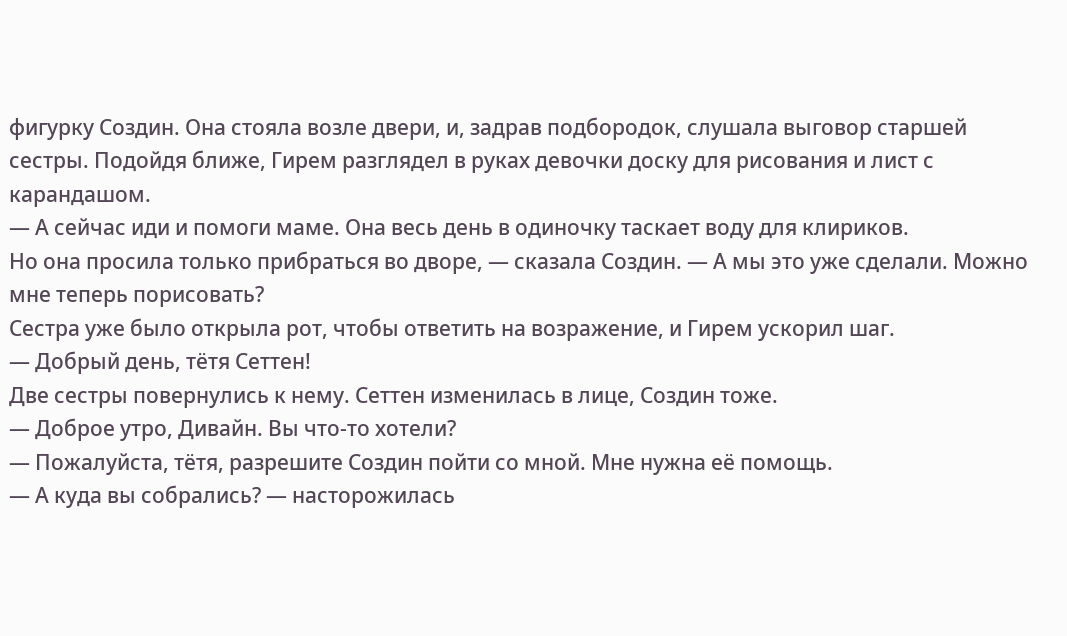фигурку Создин. Она стояла возле двери, и, задрав подбородок, слушала выговор старшей сестры. Подойдя ближе, Гирем разглядел в руках девочки доску для рисования и лист с карандашом.
— А сейчас иди и помоги маме. Она весь день в одиночку таскает воду для клириков.
Но она просила только прибраться во дворе, — сказала Создин. — А мы это уже сделали. Можно мне теперь порисовать?
Сестра уже было открыла рот, чтобы ответить на возражение, и Гирем ускорил шаг.
— Добрый день, тётя Сеттен!
Две сестры повернулись к нему. Сеттен изменилась в лице, Создин тоже.
— Доброе утро, Дивайн. Вы что-то хотели?
— Пожалуйста, тётя, разрешите Создин пойти со мной. Мне нужна её помощь.
— А куда вы собрались? — насторожилась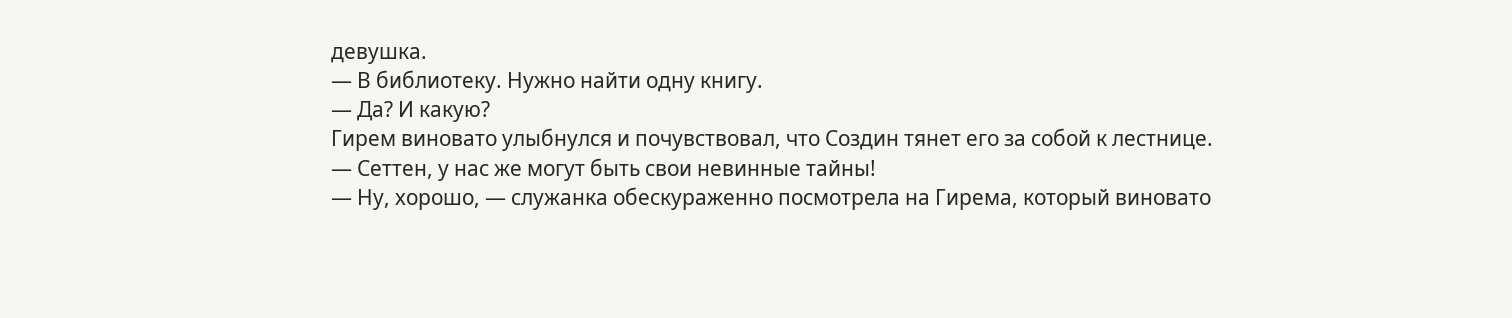девушка.
— В библиотеку. Нужно найти одну книгу.
— Да? И какую?
Гирем виновато улыбнулся и почувствовал, что Создин тянет его за собой к лестнице.
— Сеттен, у нас же могут быть свои невинные тайны!
— Ну, хорошо, — служанка обескураженно посмотрела на Гирема, который виновато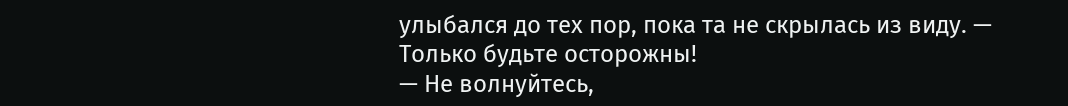улыбался до тех пор, пока та не скрылась из виду. — Только будьте осторожны!
— Не волнуйтесь,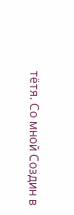тётя. Со мной Создин в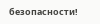безопасности!